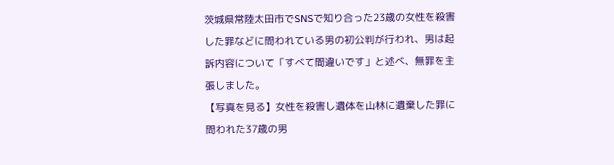茨城県常陸太田市でSNSで知り合った23歳の女性を殺害した罪などに問われている男の初公判が行われ、男は起訴内容について「すべて間違いです」と述べ、無罪を主張しました。
【写真を見る】女性を殺害し遺体を山林に遺棄した罪に問われた37歳の男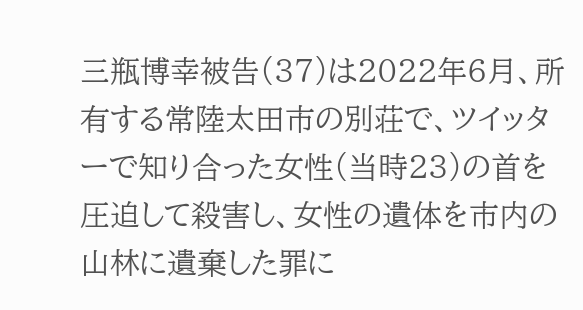三瓶博幸被告(37)は2022年6月、所有する常陸太田市の別荘で、ツイッターで知り合った女性(当時23)の首を圧迫して殺害し、女性の遺体を市内の山林に遺棄した罪に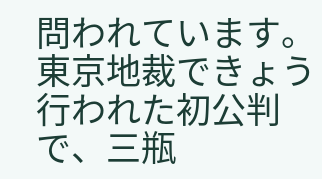問われています。
東京地裁できょう行われた初公判で、三瓶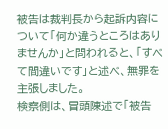被告は裁判長から起訴内容について「何か違うところはありませんか」と問われると、「すべて間違いです」と述べ、無罪を主張しました。
検察側は、冒頭陳述で「被告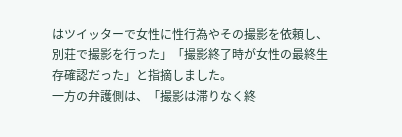はツイッターで女性に性行為やその撮影を依頼し、別荘で撮影を行った」「撮影終了時が女性の最終生存確認だった」と指摘しました。
一方の弁護側は、「撮影は滞りなく終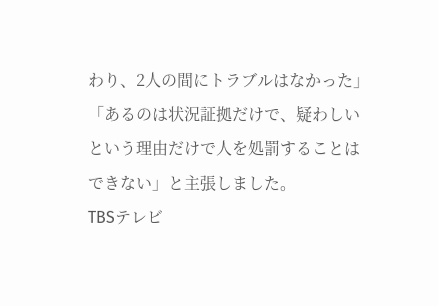わり、2人の間にトラブルはなかった」「あるのは状況証拠だけで、疑わしいという理由だけで人を処罰することはできない」と主張しました。
TBSテレビ